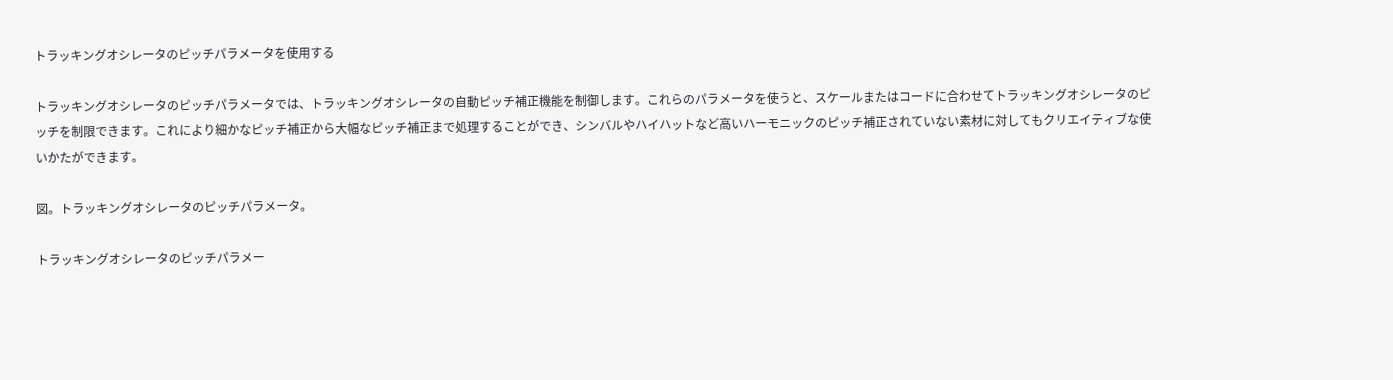トラッキングオシレータのピッチパラメータを使用する

トラッキングオシレータのピッチパラメータでは、トラッキングオシレータの自動ピッチ補正機能を制御します。これらのパラメータを使うと、スケールまたはコードに合わせてトラッキングオシレータのピッチを制限できます。これにより細かなピッチ補正から大幅なピッチ補正まで処理することができ、シンバルやハイハットなど高いハーモニックのピッチ補正されていない素材に対してもクリエイティブな使いかたができます。

図。トラッキングオシレータのピッチパラメータ。

トラッキングオシレータのピッチパラメー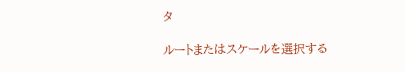タ

ルートまたはスケールを選択する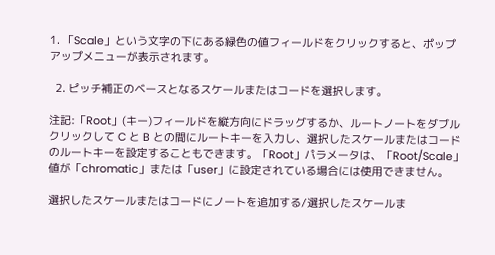1. 「Scale」という文字の下にある緑色の値フィールドをクリックすると、ポップアップメニューが表示されます。

  2. ピッチ補正のベースとなるスケールまたはコードを選択します。

注記:「Root」(キー)フィールドを縦方向にドラッグするか、ルートノートをダブルクリックして C と B との間にルートキーを入力し、選択したスケールまたはコードのルートキーを設定することもできます。「Root」パラメータは、「Root/Scale」値が「chromatic」または「user」に設定されている場合には使用できません。

選択したスケールまたはコードにノートを追加する/選択したスケールま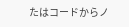たはコードからノ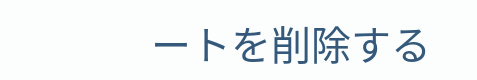ートを削除する